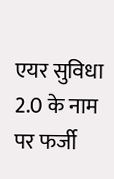एयर सुविधा 2.0 के नाम पर फर्जी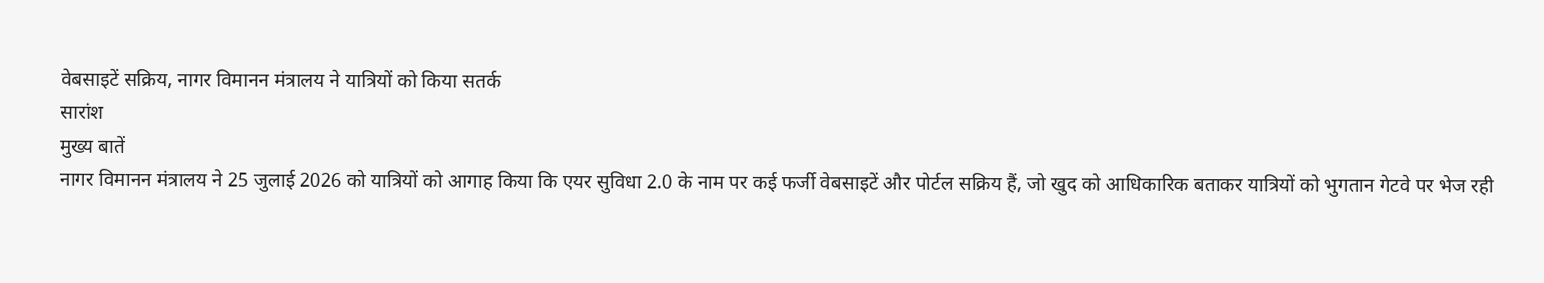वेबसाइटें सक्रिय, नागर विमानन मंत्रालय ने यात्रियों को किया सतर्क
सारांश
मुख्य बातें
नागर विमानन मंत्रालय ने 25 जुलाई 2026 को यात्रियों को आगाह किया कि एयर सुविधा 2.0 के नाम पर कई फर्जी वेबसाइटें और पोर्टल सक्रिय हैं, जो खुद को आधिकारिक बताकर यात्रियों को भुगतान गेटवे पर भेज रही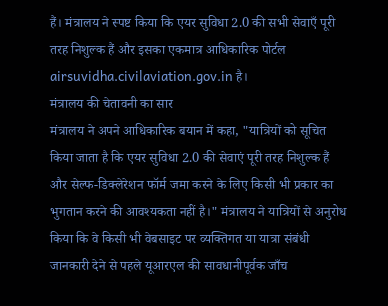हैं। मंत्रालय ने स्पष्ट किया कि एयर सुविधा 2.0 की सभी सेवाएँ पूरी तरह निशुल्क हैं और इसका एकमात्र आधिकारिक पोर्टल airsuvidha.civilaviation.gov.in है।
मंत्रालय की चेतावनी का सार
मंत्रालय ने अपने आधिकारिक बयान में कहा, "यात्रियों को सूचित किया जाता है कि एयर सुविधा 2.0 की सेवाएं पूरी तरह निशुल्क हैं और सेल्फ-डिक्लेरेशन फॉर्म जमा करने के लिए किसी भी प्रकार का भुगतान करने की आवश्यकता नहीं है।" मंत्रालय ने यात्रियों से अनुरोध किया कि वे किसी भी वेबसाइट पर व्यक्तिगत या यात्रा संबंधी जानकारी देने से पहले यूआरएल की सावधानीपूर्वक जाँच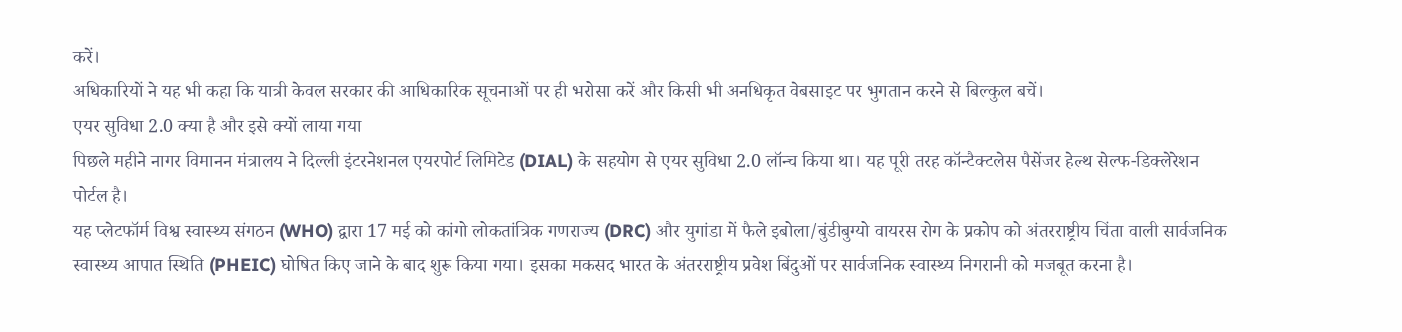करें।
अधिकारियों ने यह भी कहा कि यात्री केवल सरकार की आधिकारिक सूचनाओं पर ही भरोसा करें और किसी भी अनधिकृत वेबसाइट पर भुगतान करने से बिल्कुल बचें।
एयर सुविधा 2.0 क्या है और इसे क्यों लाया गया
पिछले महीने नागर विमानन मंत्रालय ने दिल्ली इंटरनेशनल एयरपोर्ट लिमिटेड (DIAL) के सहयोग से एयर सुविधा 2.0 लॉन्च किया था। यह पूरी तरह कॉन्टैक्टलेस पैसेंजर हेल्थ सेल्फ-डिक्लेरेशन पोर्टल है।
यह प्लेटफॉर्म विश्व स्वास्थ्य संगठन (WHO) द्वारा 17 मई को कांगो लोकतांत्रिक गणराज्य (DRC) और युगांडा में फैले इबोला/बुंडीबुग्यो वायरस रोग के प्रकोप को अंतरराष्ट्रीय चिंता वाली सार्वजनिक स्वास्थ्य आपात स्थिति (PHEIC) घोषित किए जाने के बाद शुरू किया गया। इसका मकसद भारत के अंतरराष्ट्रीय प्रवेश बिंदुओं पर सार्वजनिक स्वास्थ्य निगरानी को मजबूत करना है।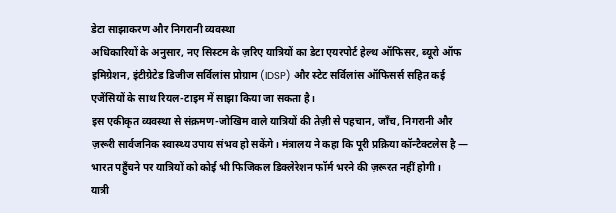डेटा साझाकरण और निगरानी व्यवस्था
अधिकारियों के अनुसार, नए सिस्टम के ज़रिए यात्रियों का डेटा एयरपोर्ट हेल्थ ऑफिसर, ब्यूरो ऑफ इमिग्रेशन, इंटीग्रेटेड डिजीज सर्विलांस प्रोग्राम (IDSP) और स्टेट सर्विलांस ऑफिसर्स सहित कई एजेंसियों के साथ रियल-टाइम में साझा किया जा सकता है।
इस एकीकृत व्यवस्था से संक्रमण-जोखिम वाले यात्रियों की तेज़ी से पहचान, जाँच, निगरानी और ज़रूरी सार्वजनिक स्वास्थ्य उपाय संभव हो सकेंगे। मंत्रालय ने कहा कि पूरी प्रक्रिया कॉन्टैक्टलेस है — भारत पहुँचने पर यात्रियों को कोई भी फिजिकल डिक्लेरेशन फॉर्म भरने की ज़रूरत नहीं होगी।
यात्री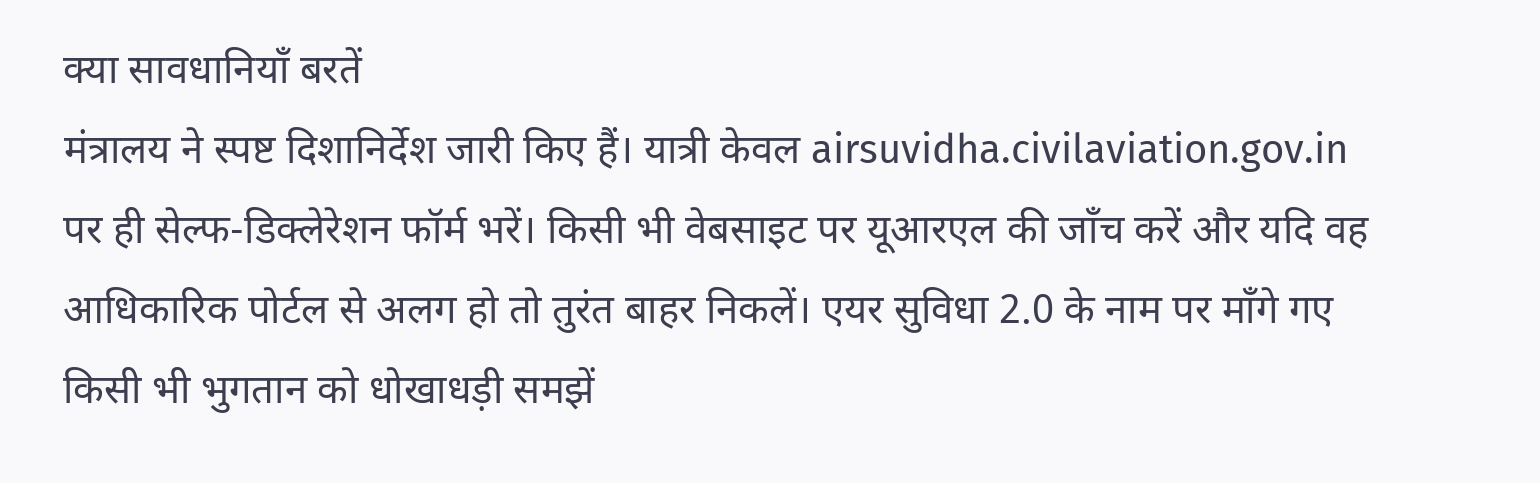क्या सावधानियाँ बरतें
मंत्रालय ने स्पष्ट दिशानिर्देश जारी किए हैं। यात्री केवल airsuvidha.civilaviation.gov.in पर ही सेल्फ-डिक्लेरेशन फॉर्म भरें। किसी भी वेबसाइट पर यूआरएल की जाँच करें और यदि वह आधिकारिक पोर्टल से अलग हो तो तुरंत बाहर निकलें। एयर सुविधा 2.0 के नाम पर माँगे गए किसी भी भुगतान को धोखाधड़ी समझें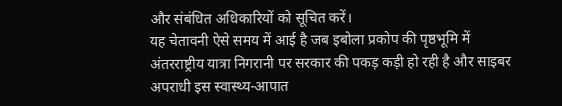और संबंधित अधिकारियों को सूचित करें।
यह चेतावनी ऐसे समय में आई है जब इबोला प्रकोप की पृष्ठभूमि में अंतरराष्ट्रीय यात्रा निगरानी पर सरकार की पकड़ कड़ी हो रही है और साइबर अपराधी इस स्वास्थ्य-आपात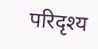परिदृश्य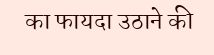का फायदा उठाने की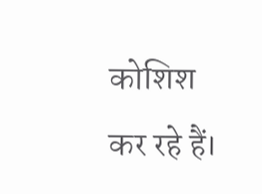कोशिश कर रहे हैं।